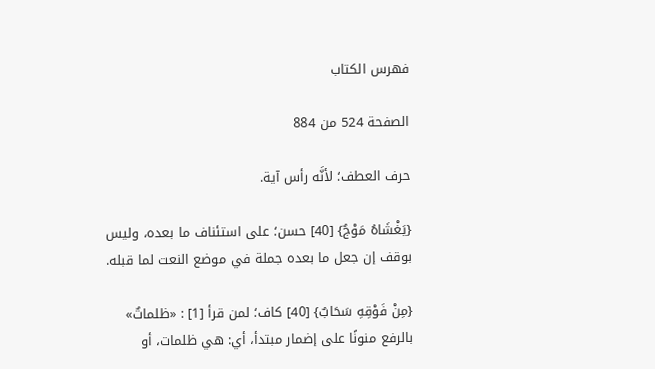فهرس الكتاب

الصفحة 524 من 884

حرف العطف؛ لأنَّه رأس آية.

{يَغْشَاهُ مَوْجٌ} [40] حسن؛ على استئناف ما بعده، وليس بوقف إن جعل ما بعده جملة في موضع النعت لما قبله.

{مِنْ فَوْقِهِ سَحَابٌ} [40] كاف؛ لمن قرأ [1] : «ظلماتٌ» بالرفع منونًا على إضمار مبتدأ، أي: هي ظلمات، أو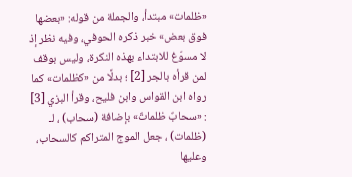«ظلمات» مبتدأ، والجملة من قوله: «بعضها فوق بعض» خبر ذكره الحوفي، وفيه نظر إذ لا مسوّغ للابتداء بهذه النكرة، وليس بوقف لمن قرأه بالجر [2] ؛ بدلًا من «كظلمات» كما رواه ابن القواس وابن فليح، وقرأ البزي [3] : «سحابٌ ظلماتٌ» بإضافة (سحاب) ، لـ (ظلمات) ، جعل الموج المتراكم كالسحاب، وعليها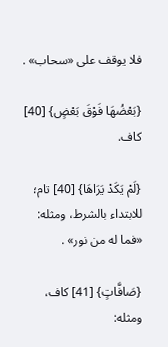فلا يوقف على «سحاب» .

{بَعْضُهَا فَوْقَ بَعْضٍ} [40] كاف.

{لَمْ يَكَدْ يَرَاهَا} [40] تام؛ للابتداء بالشرط، ومثله: «فما له من نور» .

{صَافَّاتٍ} [41] كاف، ومثله: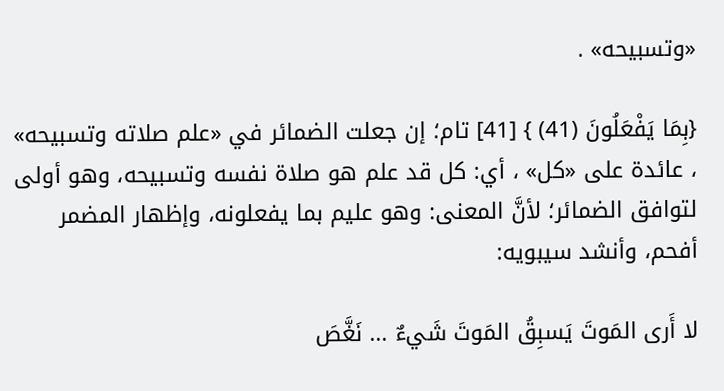«وتسبيحه» .

{بِمَا يَفْعَلُونَ (41) } [41] تام؛ إن جعلت الضمائر في «علم صلاته وتسبيحه» ، عائدة على «كل» ، أي: كل قد علم هو صلاة نفسه وتسبيحه، وهو أولى لتوافق الضمائر؛ لأنَّ المعنى: وهو عليم بما يفعلونه، وإظهار المضمر أفحم، وأنشد سيبويه:

لا أَرى المَوتَ يَسبِقُ المَوتَ شَيءٌ ... نَغَّصَ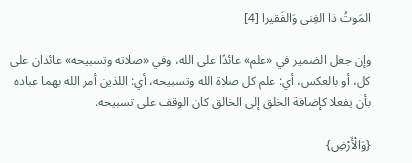المَوتُ ذا الغِنى وَالفَقيرا [4]

وإن جعل الضمير في «علم» عائدًا على الله، وفي «صلاته وتسبيحه» عائدان على كل، أو بالعكس، أي: علم كل صلاة الله وتسبيحه، أي: اللذين أمر الله بهما عباده بأن يفعلا كإضافة الخلق إلى الخالق كان الوقف على تسبيحه.

{وَالْأَرْضِ}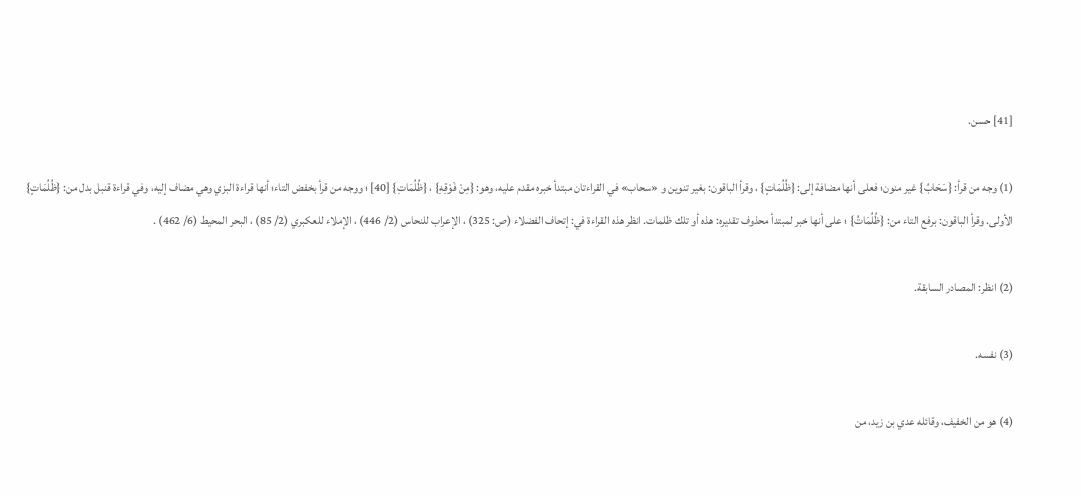[41] حسن.

(1) وجه من قرأ: {سَحَابُ} غير منون؛ فعلى أنها مضافة إلى: {ظُلُمَاتٍ} ، وقرأ الباقون: بغير تنوين و «سحاب» في القراءتان مبتدأ خبره مقدم عليه، وهو: {مِنْ فَوْقِهِ} ، {ظُلُمَاتِ} [40] ؛ ووجه من قرأ بخفض التاء؛ أنها قراءة البزي وهي مضاف إليه، وفي قراءة قنبل بدل من: {ظُلُمَاتٍ} الأولى. وقرأ الباقون: برفع التاء من: {ظُلُمَاتُ} ؛ على أنها خبر لمبتدأ محذوف تقديره: هذه أو تلك ظلمات. انظر هذه القراءة في: إتحاف الفضلاء (ص: 325) ، الإعراب للنحاس (2/ 446) ، الإملاء للعكبري (2/ 85) ، البحر المحيط (6/ 462) .

(2) انظر: المصادر السابقة.

(3) نفسه.

(4) هو من الخفيف، وقائله عدي بن زيد، من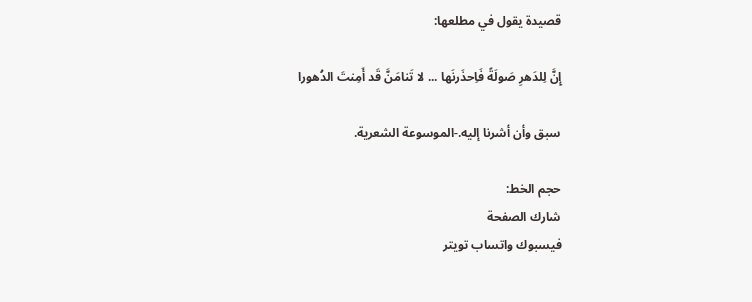قصيدة يقول في مطلعها:

إِنَّ لِلدَهرِ صَولَةً فَاِحذَرنَها ... لا تَنامَنَّ قَد أَمِنتَ الدُهورا

سبق وأن أشرنا إليه.-الموسوعة الشعرية.

حجم الخط:
شارك الصفحة
فيسبوك واتساب تويتر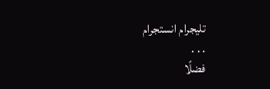تليجرام انستجرام
. . .
فضلًا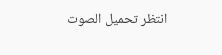انتظر تحميل الصوت